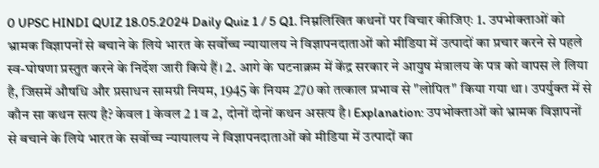0 UPSC HINDI QUIZ 18.05.2024 Daily Quiz 1 / 5 Q1. निम्नलिखित कथनों पर विचार कीजिएः 1. उपभोक्ताओं को भ्रामक विज्ञापनों से बचाने के लिये भारत के सर्वोच्च न्यायालय ने विज्ञापनदाताओं को मीडिया में उत्पादों का प्रचार करने से पहले स्व-घोषणा प्रस्तुत करने के निर्देश जारी किये हैं। 2. आगे के घटनाक्रम में केंद्र सरकार ने आयुष मंत्रालय के पत्र को वापस ले लिया है, जिसमें औषधि और प्रसाधन सामग्री नियम, 1945 के नियम 270 को तत्काल प्रभाव से "लोपित" किया गया था। उपर्युक्त में से कौन सा कथन सत्य है? केवल 1 केवल 2 1 व 2, दोनों दोनों कथन असत्य है। Explanation: उपभोक्ताओं को भ्रामक विज्ञापनों से बचाने के लिये भारत के सर्वोच्च न्यायालय ने विज्ञापनदाताओं को मीडिया में उत्पादों का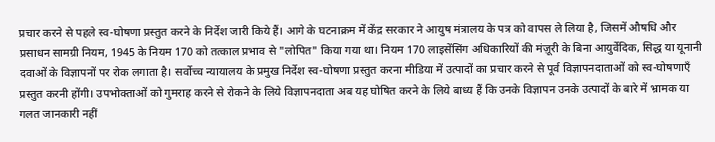प्रचार करने से पहले स्व-घोषणा प्रस्तुत करने के निर्देश जारी किये हैं। आगे के घटनाक्रम में केंद्र सरकार ने आयुष मंत्रालय के पत्र को वापस ले लिया है, जिसमें औषधि और प्रसाधन सामग्री नियम, 1945 के नियम 170 को तत्काल प्रभाव से "लोपित" किया गया था। नियम 170 लाइसेंसिंग अधिकारियों की मंज़ूरी के बिना आयुर्वेदिक, सिद्ध या यूनानी दवाओं के विज्ञापनों पर रोक लगाता है। सर्वोच्च न्यायालय के प्रमुख निर्देश स्व-घोषणा प्रस्तुत करना मीडिया में उत्पादों का प्रचार करने से पूर्व विज्ञापनदाताओं को स्व-घोषणाएँ प्रस्तुत करनी होंगी। उपभोक्ताओं को गुमराह करने से रोकने के लिये विज्ञापनदाता अब यह घोषित करने के लिये बाध्य हैं कि उनके विज्ञापन उनके उत्पादों के बारे में भ्रामक या गलत जानकारी नहीं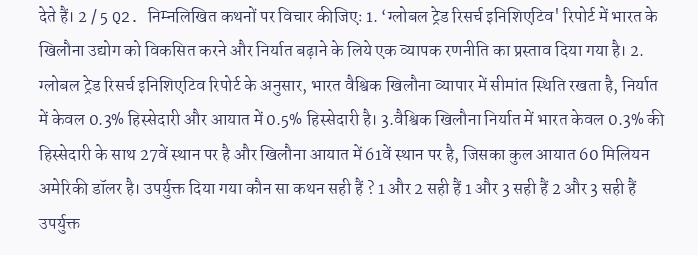देते हैं। 2 / 5 Q2. निम्नलिखित कथनों पर विचार कीजिएः 1. ‘ग्लोबल ट्रेड रिसर्च इनिशिएटिव' रिपोर्ट में भारत के खिलौना उद्योग को विकसित करने और निर्यात बढ़ाने के लिये एक व्यापक रणनीति का प्रस्ताव दिया गया है। 2. ग्लोबल ट्रेड रिसर्च इनिशिएटिव रिपोर्ट के अनुसार, भारत वैश्विक खिलौना व्यापार में सीमांत स्थिति रखता है, निर्यात में केवल 0.3% हिस्सेदारी और आयात में 0.5% हिस्सेदारी है। 3.वैश्विक खिलौना निर्यात में भारत केवल 0.3% की हिस्सेदारी के साथ 27वें स्थान पर है और खिलौना आयात में 61वें स्थान पर है, जिसका कुल आयात 60 मिलियन अमेरिकी डॉलर है। उपर्युक्त दिया गया कौन सा कथन सही हैं ? 1 और 2 सही हैं 1 और 3 सही हैं 2 और 3 सही हैं उपर्युक्त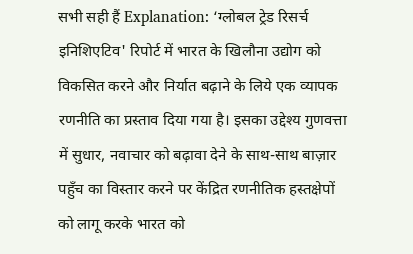सभी सही हैं Explanation: ‘ग्लोबल ट्रेड रिसर्च इनिशिएटिव' रिपोर्ट में भारत के खिलौना उद्योग को विकसित करने और निर्यात बढ़ाने के लिये एक व्यापक रणनीति का प्रस्ताव दिया गया है। इसका उद्देश्य गुणवत्ता में सुधार, नवाचार को बढ़ावा देने के साथ-साथ बाज़ार पहुँच का विस्तार करने पर केंद्रित रणनीतिक हस्तक्षेपों को लागू करके भारत को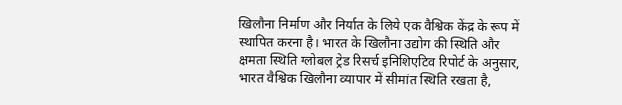खिलौना निर्माण और निर्यात के लिये एक वैश्विक केंद्र के रूप में स्थापित करना है। भारत के खिलौना उद्योग की स्थिति और क्षमता स्थिति ग्लोबल ट्रेड रिसर्च इनिशिएटिव रिपोर्ट के अनुसार, भारत वैश्विक खिलौना व्यापार में सीमांत स्थिति रखता है,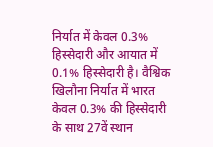निर्यात में केवल 0.3% हिस्सेदारी और आयात में 0.1% हिस्सेदारी है। वैश्विक खिलौना निर्यात में भारत केवल 0.3% की हिस्सेदारी के साथ 27वें स्थान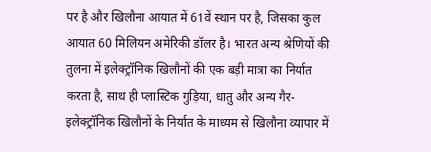पर है और खिलौना आयात में 61वें स्थान पर है, जिसका कुल आयात 60 मिलियन अमेरिकी डॉलर है। भारत अन्य श्रेणियों की तुलना में इलेक्ट्रॉनिक खिलौनों की एक बड़ी मात्रा का निर्यात करता है, साथ ही प्लास्टिक गुड़िया, धातु और अन्य गैर-इलेक्ट्रॉनिक खिलौनों के निर्यात के माध्यम से खिलौना व्यापार में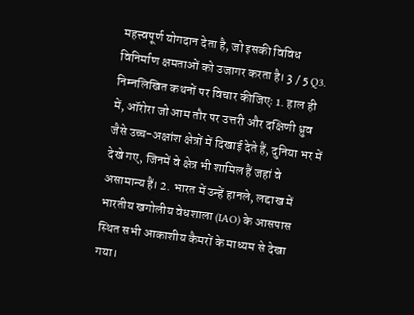महत्त्वपूर्ण योगदान देता है, जो इसकी विविध विनिर्माण क्षमताओं को उजागर करता है। 3 / 5 Q3. निम्नलिखित कथनों पर विचार कीजिएः 1. हाल ही में, ऑरोरा जो आम तौर पर उत्तरी और दक्षिणी ध्रुव जैसे उच्च-अक्षांश क्षेत्रों में दिखाई देते हैं, दुनिया भर में देखे गए, जिनमें वे क्षेत्र भी शामिल हैं जहां वे असामान्य हैं। 2. भारत में उन्हें हानले, लद्दाख में भारतीय खगोलीय वेधशाला (IAO) के आसपास स्थित सभी आकाशीय कैमरों के माध्यम से देखा गया।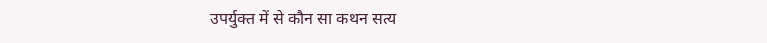उपर्युक्त में से कौन सा कथन सत्य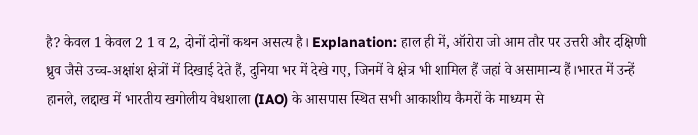है? केवल 1 केवल 2 1 व 2, दोनों दोनों कथन असत्य है। Explanation: हाल ही में, ऑरोरा जो आम तौर पर उत्तरी और दक्षिणी ध्रुव जैसे उच्च-अक्षांश क्षेत्रों में दिखाई देते हैं, दुनिया भर में देखे गए, जिनमें वे क्षेत्र भी शामिल हैं जहां वे असामान्य हैं।भारत में उन्हें हानले, लद्दाख में भारतीय खगोलीय वेधशाला (IAO) के आसपास स्थित सभी आकाशीय कैमरों के माध्यम से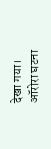देखा गया। ऑरोरा घटना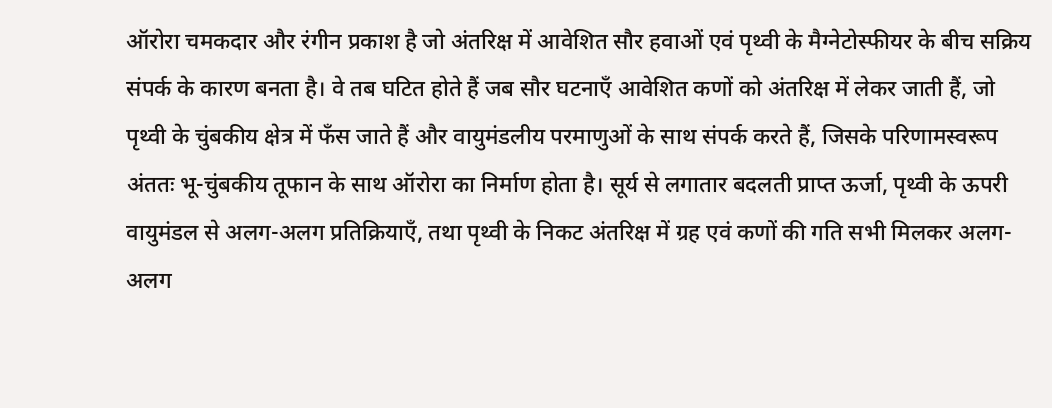ऑरोरा चमकदार और रंगीन प्रकाश है जो अंतरिक्ष में आवेशित सौर हवाओं एवं पृथ्वी के मैग्नेटोस्फीयर के बीच सक्रिय संपर्क के कारण बनता है। वे तब घटित होते हैं जब सौर घटनाएँ आवेशित कणों को अंतरिक्ष में लेकर जाती हैं, जो पृथ्वी के चुंबकीय क्षेत्र में फँस जाते हैं और वायुमंडलीय परमाणुओं के साथ संपर्क करते हैं, जिसके परिणामस्वरूप अंततः भू-चुंबकीय तूफान के साथ ऑरोरा का निर्माण होता है। सूर्य से लगातार बदलती प्राप्त ऊर्जा, पृथ्वी के ऊपरी वायुमंडल से अलग-अलग प्रतिक्रियाएँ, तथा पृथ्वी के निकट अंतरिक्ष में ग्रह एवं कणों की गति सभी मिलकर अलग-अलग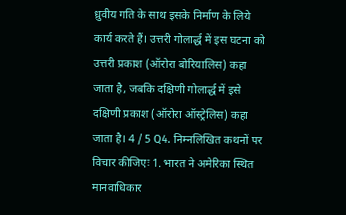ध्रुवीय गति के साथ इसके निर्माण के लिये कार्य करते हैं। उत्तरी गोलार्द्ध में इस घटना को उत्तरी प्रकाश (ऑरोरा बोरियालिस) कहा जाता है, जबकि दक्षिणी गोलार्द्ध में इसे दक्षिणी प्रकाश (ऑरोरा ऑस्ट्रेलिस) कहा जाता है। 4 / 5 Q4. निम्नलिखित कथनों पर विचार कीजिएः 1. भारत ने अमेरिका स्थित मानवाधिकार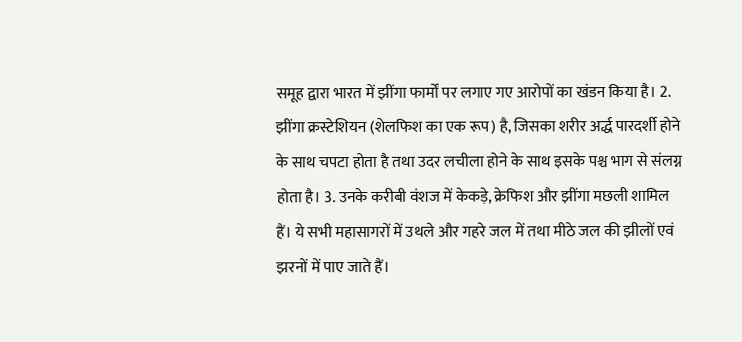समूह द्वारा भारत में झींगा फार्मों पर लगाए गए आरोपों का खंडन किया है। 2. झींगा क्रस्टेशियन (शेलफिश का एक रूप) है, जिसका शरीर अर्द्ध पारदर्शी होने के साथ चपटा होता है तथा उदर लचीला होने के साथ इसके पश्च भाग से संलग्न होता है। 3. उनके करीबी वंशज में केकड़े, क्रेफिश और झींगा मछली शामिल हैं। ये सभी महासागरों में उथले और गहरे जल में तथा मीठे जल की झीलों एवं झरनों में पाए जाते हैं।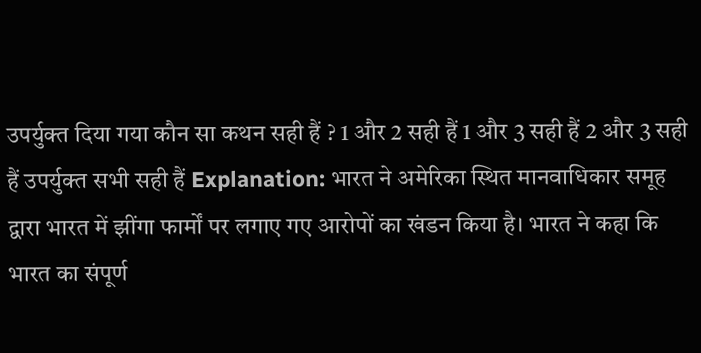उपर्युक्त दिया गया कौन सा कथन सही हैं ? 1 और 2 सही हैं 1 और 3 सही हैं 2 और 3 सही हैं उपर्युक्त सभी सही हैं Explanation: भारत ने अमेरिका स्थित मानवाधिकार समूह द्वारा भारत में झींगा फार्मों पर लगाए गए आरोपों का खंडन किया है। भारत ने कहा कि भारत का संपूर्ण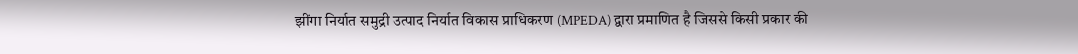झींगा निर्यात समुद्री उत्पाद निर्यात विकास प्राधिकरण (MPEDA) द्वारा प्रमाणित है जिससे किसी प्रकार की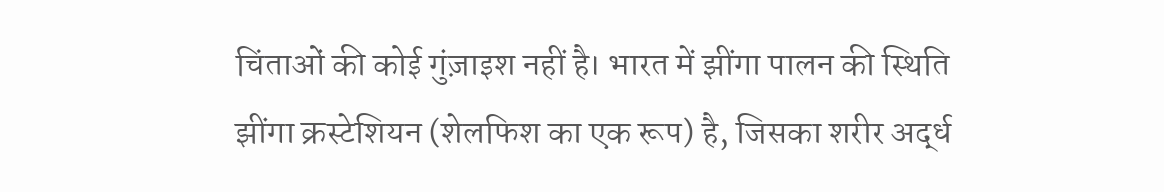चिंताओं की कोई गुंज़ाइश नहीं है। भारत में झींगा पालन की स्थिति झींगा क्रस्टेशियन (शेलफिश का एक रूप) है, जिसका शरीर अर्द्ध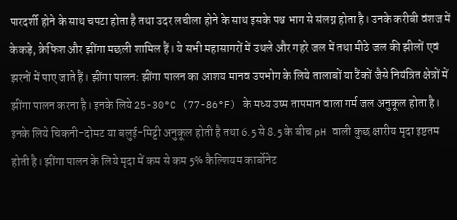पारदर्शी होने के साथ चपटा होता है तथा उदर लचीला होने के साथ इसके पश्च भाग से संलग्न होता है। उनके करीबी वंशज में केकड़े, क्रेफिश और झींगा मछली शामिल हैं। ये सभी महासागरों में उथले और गहरे जल में तथा मीठे जल की झीलों एवं झरनों में पाए जाते हैं। झींगा पालन: झींगा पालन का आशय मानव उपभोग के लिये तालाबों या टैंकों जैसे नियंत्रित क्षेत्रों में झींगा पालन करना है। इनके लिये 25-30°C (77-86°F) के मध्य उष्म तापमान वाला गर्म जल अनुकूल होता है। इनके लिये चिकनी-दोमट या बलुई-मिट्टी अनुकूल होती है तथा 6.5 से 8.5 के बीच pH वाली कुछ क्षारीय मृदा इष्टतम होती है। झींगा पालन के लिये मृदा में कम से कम 5% कैल्शियम कार्बोनेट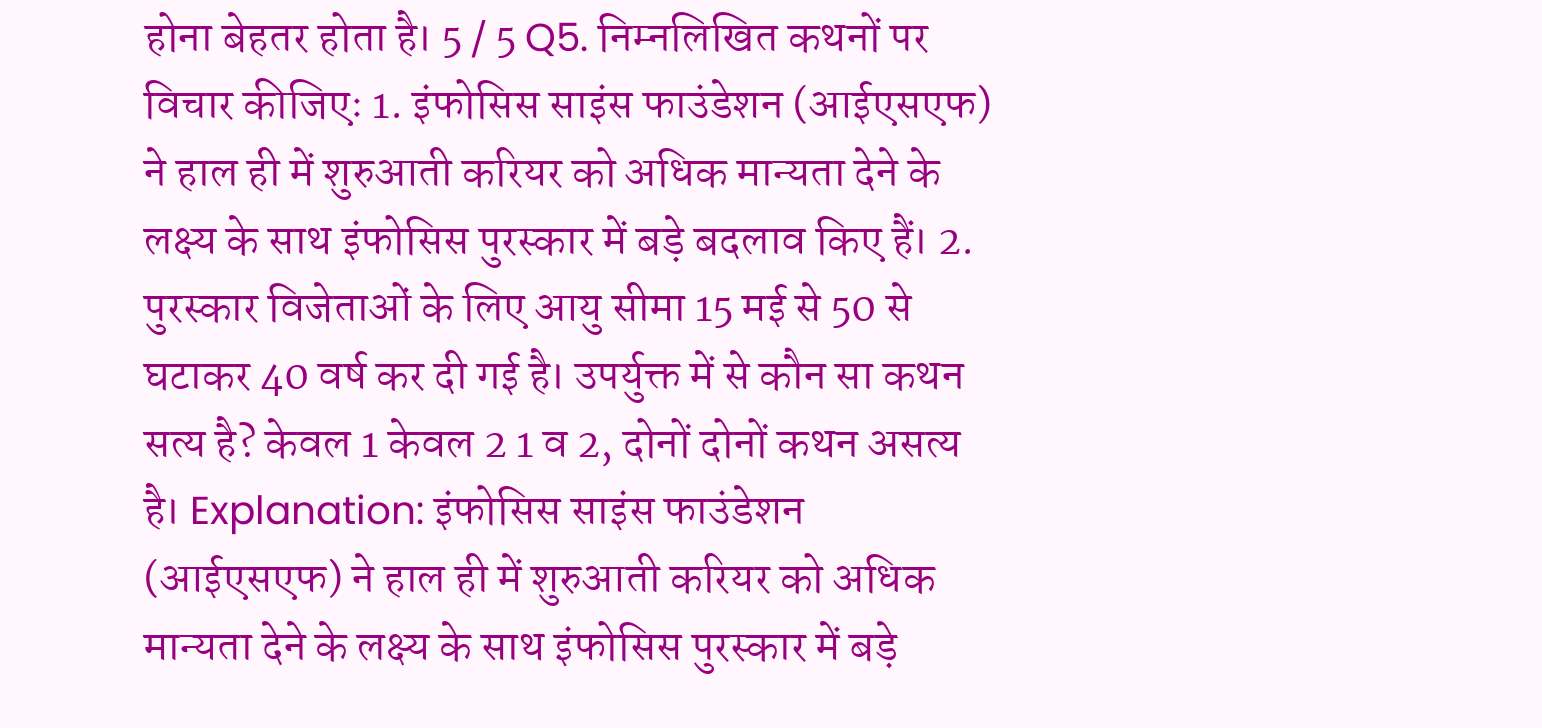होना बेहतर होता है। 5 / 5 Q5. निम्नलिखित कथनों पर विचार कीजिएः 1. इंफोसिस साइंस फाउंडेशन (आईएसएफ) ने हाल ही में शुरुआती करियर को अधिक मान्यता देने के लक्ष्य के साथ इंफोसिस पुरस्कार में बड़े बदलाव किए हैं। 2. पुरस्कार विजेताओं के लिए आयु सीमा 15 मई से 50 से घटाकर 40 वर्ष कर दी गई है। उपर्युक्त में से कौन सा कथन सत्य है? केवल 1 केवल 2 1 व 2, दोनों दोनों कथन असत्य है। Explanation: इंफोसिस साइंस फाउंडेशन (आईएसएफ) ने हाल ही में शुरुआती करियर को अधिक मान्यता देने के लक्ष्य के साथ इंफोसिस पुरस्कार में बड़े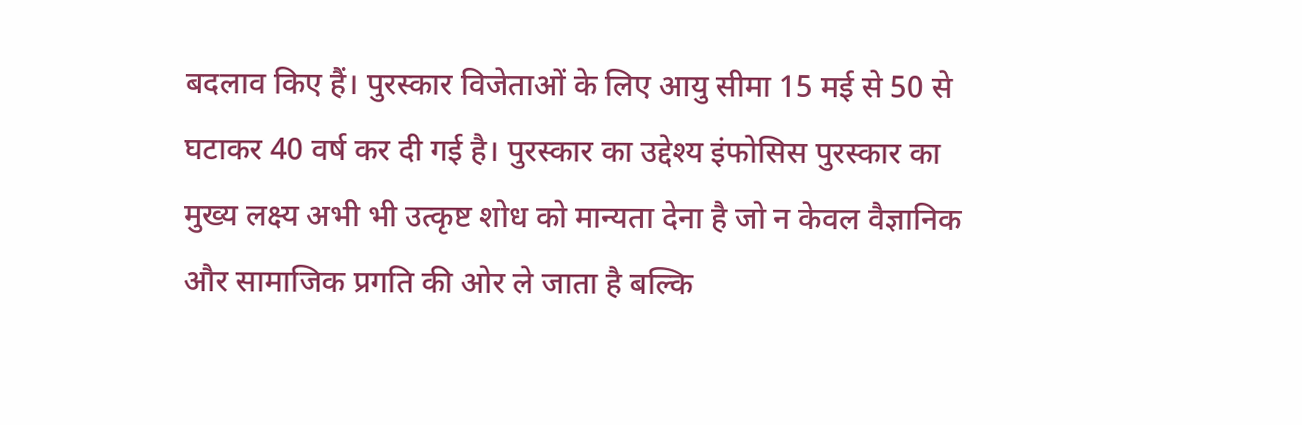बदलाव किए हैं। पुरस्कार विजेताओं के लिए आयु सीमा 15 मई से 50 से घटाकर 40 वर्ष कर दी गई है। पुरस्कार का उद्देश्य इंफोसिस पुरस्कार का मुख्य लक्ष्य अभी भी उत्कृष्ट शोध को मान्यता देना है जो न केवल वैज्ञानिक और सामाजिक प्रगति की ओर ले जाता है बल्कि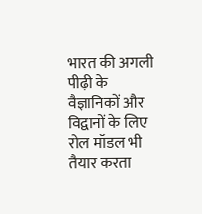भारत की अगली पीढ़ी के वैज्ञानिकों और विद्वानों के लिए रोल मॉडल भी तैयार करता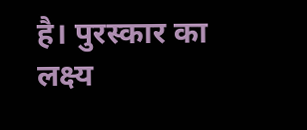है। पुरस्कार का लक्ष्य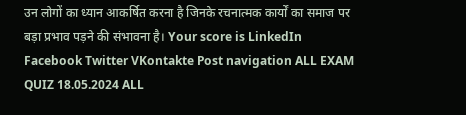उन लोगों का ध्यान आकर्षित करना है जिनके रचनात्मक कार्यों का समाज पर बड़ा प्रभाव पड़ने की संभावना है। Your score is LinkedIn Facebook Twitter VKontakte Post navigation ALL EXAM QUIZ 18.05.2024 ALL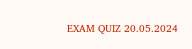EXAM QUIZ 20.05.2024